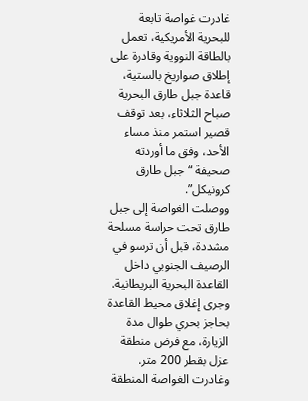غادرت غواصة تابعة للبحرية الأمريكية، تعمل بالطاقة النووية وقادرة على إطلاق صواريخ بالستية، قاعدة جبل طارق البحرية صباح الثلاثاء، بعد توقف قصير استمر منذ مساء الأحد، وفق ما أوردته صحيفة “جبل طارق كرونيكل”.
ووصلت الغواصة إلى جبل طارق تحت حراسة مسلحة مشددة، قبل أن ترسو في الرصيف الجنوبي داخل القاعدة البحرية البريطانية. وجرى إغلاق محيط القاعدة بحاجز بحري طوال مدة الزيارة، مع فرض منطقة عزل بقطر 200 متر.
وغادرت الغواصة المنطقة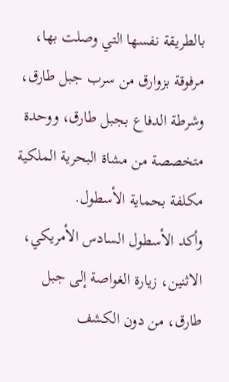بالطريقة نفسها التي وصلت بها، مرفوقة بزوارق من سرب جبل طارق، وشرطة الدفاع بجبل طارق، ووحدة متخصصة من مشاة البحرية الملكية مكلفة بحماية الأسطول.
وأكد الأسطول السادس الأمريكي، الاثنين، زيارة الغواصة إلى جبل طارق، من دون الكشف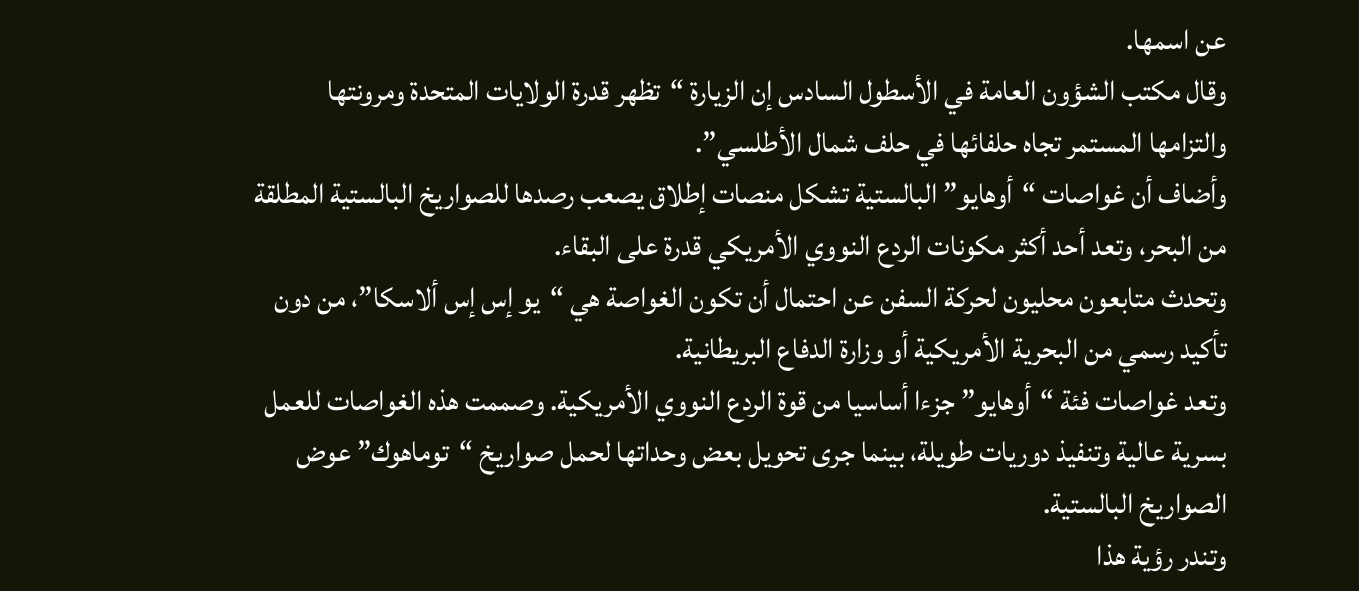عن اسمها.
وقال مكتب الشؤون العامة في الأسطول السادس إن الزيارة “تظهر قدرة الولايات المتحدة ومرونتها والتزامها المستمر تجاه حلفائها في حلف شمال الأطلسي”.
وأضاف أن غواصات “أوهايو” البالستية تشكل منصات إطلاق يصعب رصدها للصواريخ البالستية المطلقة من البحر، وتعد أحد أكثر مكونات الردع النووي الأمريكي قدرة على البقاء.
وتحدث متابعون محليون لحركة السفن عن احتمال أن تكون الغواصة هي “يو إس إس ألاسكا”، من دون تأكيد رسمي من البحرية الأمريكية أو وزارة الدفاع البريطانية.
وتعد غواصات فئة “أوهايو” جزءا أساسيا من قوة الردع النووي الأمريكية. وصممت هذه الغواصات للعمل بسرية عالية وتنفيذ دوريات طويلة، بينما جرى تحويل بعض وحداتها لحمل صواريخ “توماهوك” عوض الصواريخ البالستية.
وتندر رؤية هذا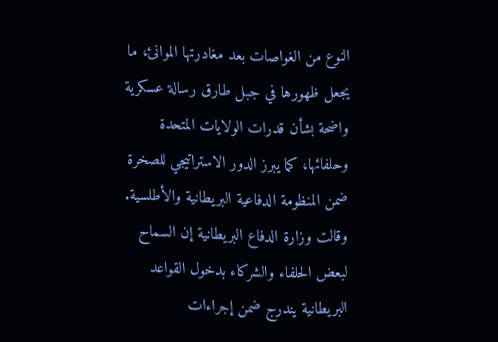النوع من الغواصات بعد مغادرتها الموانئ، ما يجعل ظهورها في جبل طارق رسالة عسكرية واضحة بشأن قدرات الولايات المتحدة وحلفائها، كما يبرز الدور الاستراتيجي للصخرة ضمن المنظومة الدفاعية البريطانية والأطلسية.
وقالت وزارة الدفاع البريطانية إن السماح لبعض الحلفاء والشركاء بدخول القواعد البريطانية يندرج ضمن إجراءات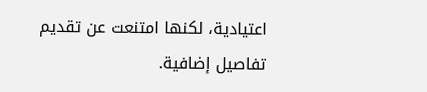اعتيادية، لكنها امتنعت عن تقديم تفاصيل إضافية.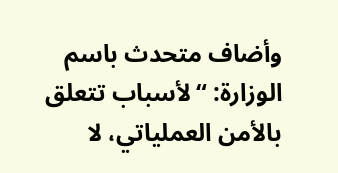وأضاف متحدث باسم الوزارة: “لأسباب تتعلق بالأمن العملياتي، لا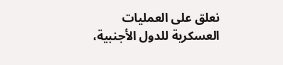نعلق على العمليات العسكرية للدول الأجنبية،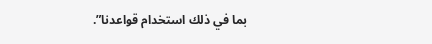بما في ذلك استخدام قواعدنا”.